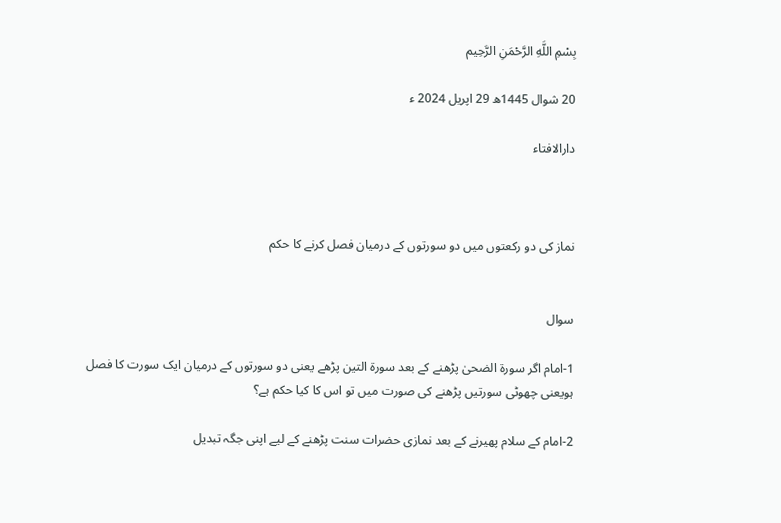بِسْمِ اللَّهِ الرَّحْمَنِ الرَّحِيم

20 شوال 1445ھ 29 اپریل 2024 ء

دارالافتاء



نماز کی دو رکعتوں میں دو سورتوں کے درمیان فصل کرنے کا حکم


سوال

1-امام اگر سورۃ الضحیٰ پڑھنے کے بعد سورۃ التین پڑھے یعنی دو سورتوں کے درمیان ایک سورت کا فصل ہویعنی چھوٹی سورتیں پڑھنے کی صورت میں تو اس کا کیا حکم ہے؟

2-امام کے سلام پھیرنے کے بعد نمازی حضرات سنت پڑھنے کے لیے اپنی جگہ تبدیل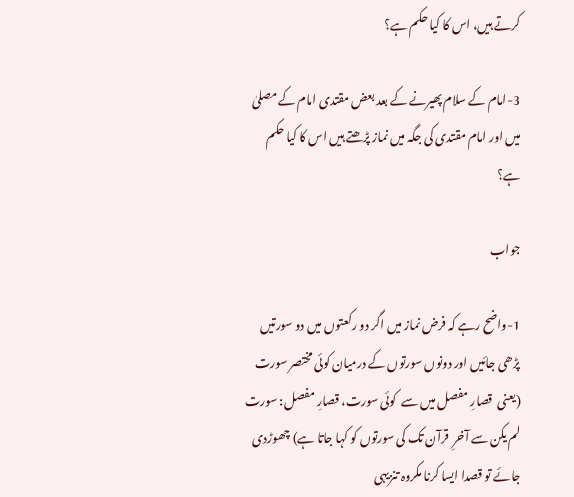کرتے ہیں، اس کا کیا حکم ہے؟

3-امام کے سلام پھیرنے کے بعد بعض مقتدی امام کے مصلیٰ میں اور امام مقتدی کی جگہ میں نماز پڑھتے ہیں اس کا کیا حکم ہے؟

جواب

1-واضح رہے کہ فرض نماز میں اگر دو رکعتوں میں دو سورتیں پڑھی جائیں اور دونوں سورتوں کے درمیان کوئی مختصر سورت (یعنی  قصارِ مفصل میں سے  کوئی سورت، قصارِ مفصل: سورت لم یکن سے آخرِ  قرآن تک کی سورتوں کو کہا جاتا ہے) چھوڑدی جائے تو قصدا ایسا کرنا مکروہ تنزیہی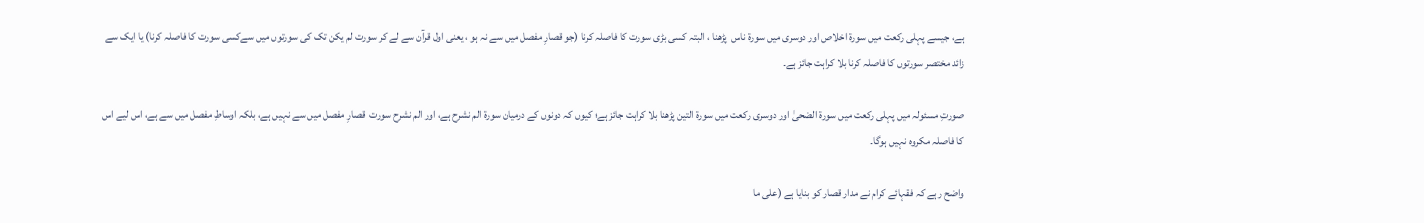ہے، جیسے پہلی رکعت میں سورۃ اخلاص اور دوسری میں سورۃ ناس  پڑھنا ، البتہ كسی بڑی سورت کا فاصلہ کرنا (جو قصارِ مفصل میں سے نہ ہو ، يعنی اول قرآن سے لے کر سورت لم یکن تک کی سورتوں میں سےکسی سورت کا فاصلہ کرنا) یا ایک سے زائد مختصر سورتوں کا فاصلہ کرنا بلا کراہت جائز ہے۔

صورتِ مسئولہ میں پہلی رکعت میں سورۃ الضحیٰ اور دوسری رکعت میں سورۃ التین پڑھنا بلا کراہت جائز ہے؛ کیوں کہ دونوں کے درمیان سورۃ الم نشرح ہے، اور الم نشرح سورت  قصارِ مفصل میں سے نہیں ہے، بلکہ اوساطِ مفصل میں سے ہے، اس لیے اس کا فاصلہ مکروہ نہیں ہوگا۔

واضح رہے کہ فقہائے کرام نے مدار قصار کو بنایا ہے (علی ما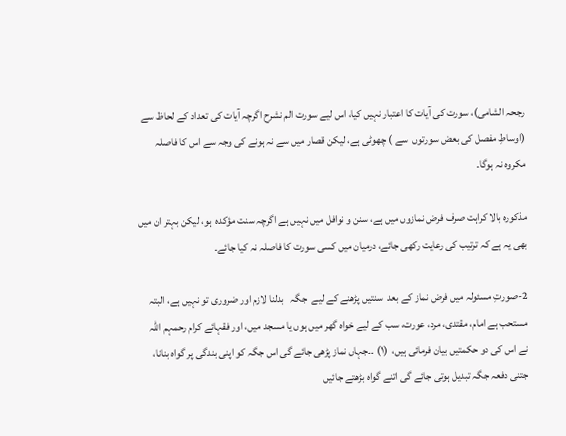رجحہ الشامی)، سورت کی آیات کا اعتبار نہیں کیا، اس لیے سورت الم نشرح اگرچہ آیات کی تعداد کے لحاظ سے (اوساطِ مفصل کی بعض سورتوں  سے ) چھوٹی ہے، لیکن قصار میں سے نہ ہونے کی وجہ سے اس کا فاصلہ مکروہ نہ ہوگا۔

مذکورہ بالا کراہت صرف فرض نمازوں میں ہے، سنن و نوافل میں نہیں ہے اگرچہ سنت مؤکدہ  ہو، لیکن بہتر ان میں بھی یہ ہے کہ ترتیب کی رعایت رکھی جائے، درمیان میں کسی سورت کا فاصلہ نہ کیا جائے۔

2-صورتِ مسئولہ میں فرض نماز کے بعد  سنتیں پڑھنے کے لیے  جگہ   بدلنا لازم اور ضروری تو نہیں ہے، البتہ مستحب ہے امام، مقتدی، مرد، عورت، سب کے لیے خواہ گھر میں ہوں یا مسجد میں، اور فقہائے کرام رحمہم اللہ  نے اس کی دو حکمتیں بیان فرمائی ہیں،  (۱) ۔۔جہاں نماز پڑھی جائے گی اس جگہ کو اپنی بندگی پر گواہ بنانا، جتنی دفعہ جگہ تبدیل ہوتی جائے گی اتنے گواہ بڑھتے جائیں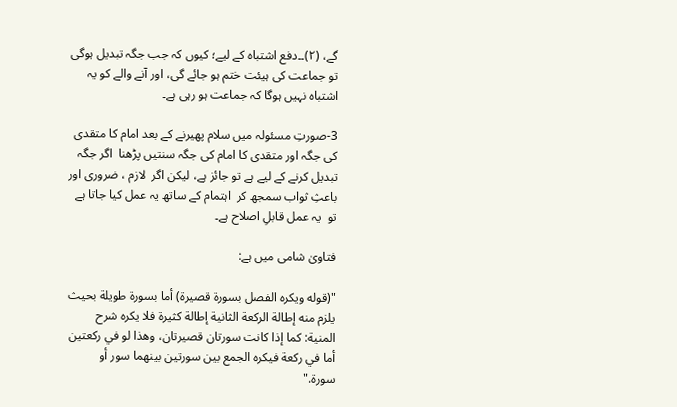گے، (۲)۔۔دفع اشتباہ کے لیے؛ کیوں کہ جب جگہ تبدیل ہوگی تو جماعت کی ہیئت ختم ہو جائے گی، اور آنے والے کو یہ اشتباہ نہیں ہوگا کہ جماعت ہو رہی ہے۔

3-صورتِ مسئولہ میں سلام پھیرنے کے بعد امام کا متقدی کی جگہ اور متقدی کا امام کی جگہ سنتیں پڑھنا  اگر جگہ تبدیل کرنے کے لیے ہے تو جائز ہے، لیکن اگر  لازم ، ضروری اور  باعثِ ثواب سمجھ کر  اہتمام کے ساتھ یہ عمل کیا جاتا ہے تو  یہ عمل قابلِ اصلاح ہے۔

فتاویٰ شامی میں ہے:

"(قوله ويكره ‌الفصل ‌بسورة قصيرة) أما بسورة طويلة بحيث يلزم منه إطالة الركعة الثانية إطالة كثيرة فلا يكره شرح المنية: كما إذا كانت سورتان قصيرتان، وهذا لو في ركعتين أما في ركعة فيكره الجمع بين سورتين بينهما سور أو سورة."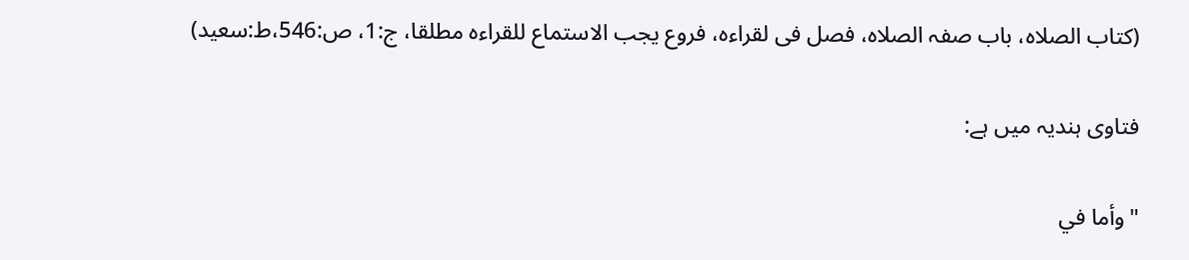(کتاب الصلاہ، باب صفہ الصلاہ، فصل فی لقراءہ، فروع یجب الاستماع للقراءہ مطلقا، ج:1، ص:546،ط:سعید)

فتاوی ہندیہ میں ہے:

"وأما في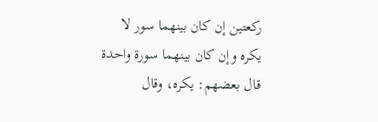ركعتين إن كان بينهما سور لا يكره وإن كان بينهما سورة واحدة قال بعضهم: يكره، وقال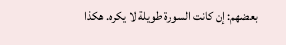بعضهم: إن كانت السورة طويلة لا يكره. هكذا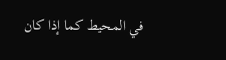في المحيط كما إذا كان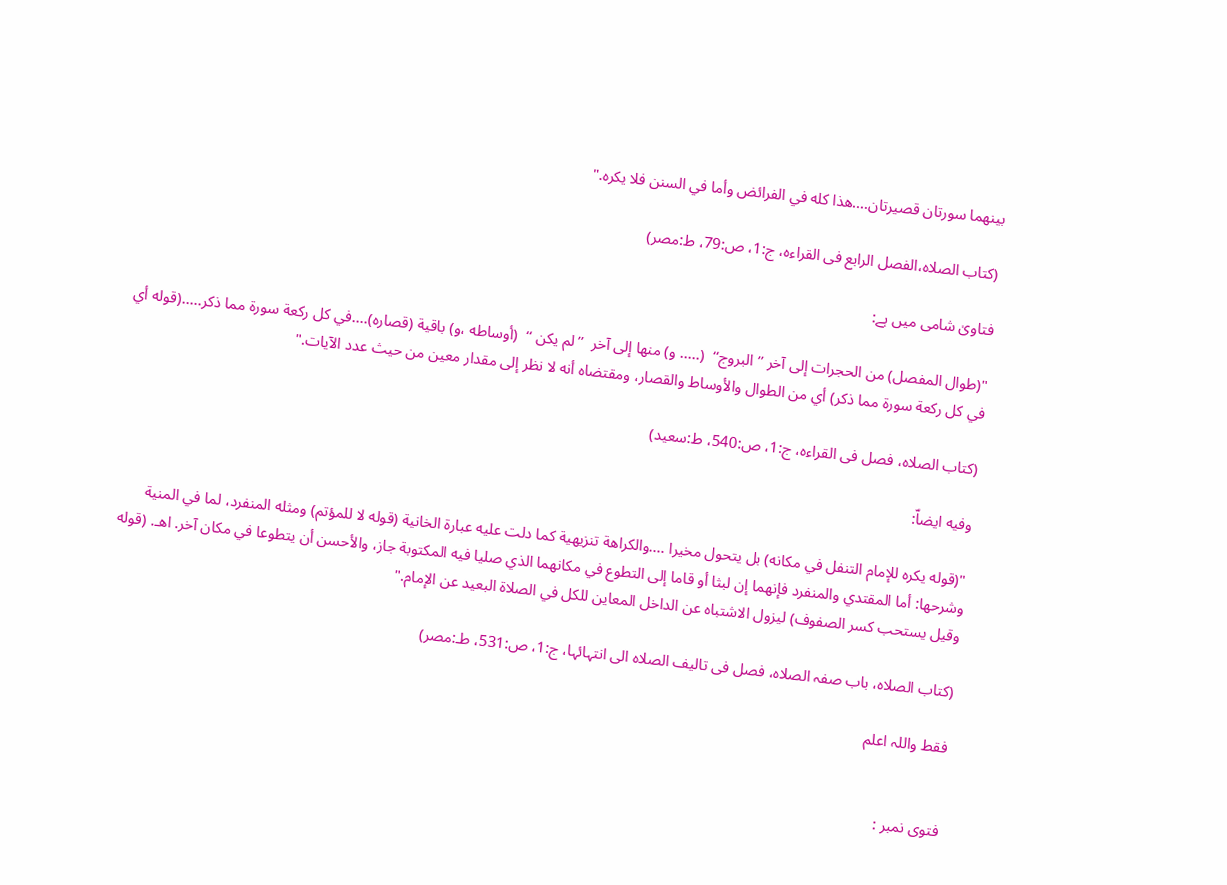بينهما سورتان قصيرتان....هذا كله في الفرائض وأما في السنن فلا يكره."

(کتاب الصلاہ،الفصل الرابع فی القراءہ، ج:1، ص:79، ط:مصر)

فتاویٰ شامی میں ہے:

"(طوال المفصل) من الحجرات إلى آخر ’’ البروج‘‘  (..... و) منها إلى آخر  ’’لم يكن ‘‘  (أوساطه ،و) باقية (قصاره)....في كل ركعة سورة مما ذكر.....(قوله أي في كل ركعة سورة مما ذكر) أي من الطوال والأوساط والقصار، ومقتضاه أنه لا نظر إلى مقدار معين من حيث عدد الآيات."

(کتاب الصلاہ، فصل فی القراءہ، ج:1، ص:540، ط:سعید)

وفيه ايضاّ:

"(قوله يكره للإمام التنفل في مكانه) بل يتحول مخيرا ....والكراهة تنزيهية كما دلت عليه عبارة الخانية (قوله لا للمؤتم) ومثله المنفرد، لما في المنية وشرحها: أما المقتدي والمنفرد فإنهما إن لبثا أو قاما إلى التطوع في مكانهما الذي صليا فيه المكتوبة جاز، والأحسن أن يتطوعا في مكان آخر. اهـ. (قوله وقيل يستحب ‌كسر ‌الصفوف) ليزول الاشتباه عن الداخل المعاين للكل في الصلاة البعيد عن الإمام."

(کتاب الصلاہ، باب صفہ الصلاہ، فصل فی تالیف الصلاہ الی انتہائہا، ج:1، ص:531، طـ:مصر)

فقط واللہ اعلم


فتوی نمبر :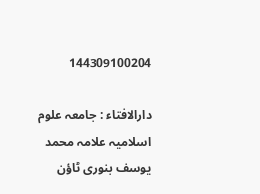144309100204

دارالافتاء : جامعہ علوم اسلامیہ علامہ محمد یوسف بنوری ٹاؤن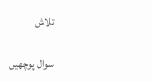تلاش

سوال پوچھیں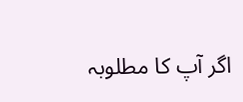اگر آپ کا مطلوبہ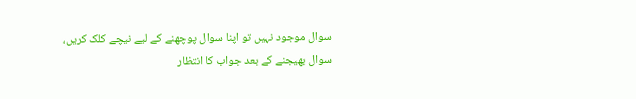سوال موجود نہیں تو اپنا سوال پوچھنے کے لیے نیچے کلک کریں، سوال بھیجنے کے بعد جواب کا انتظار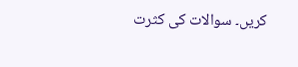کریں۔ سوالات کی کثرت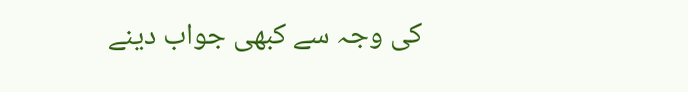کی وجہ سے کبھی جواب دینے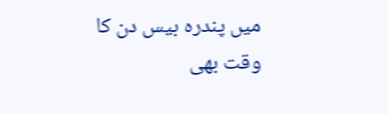میں پندرہ بیس دن کا وقت بھی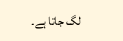لگ جاتا ہے۔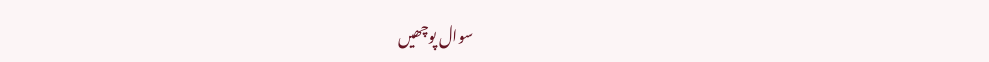سوال پوچھیں